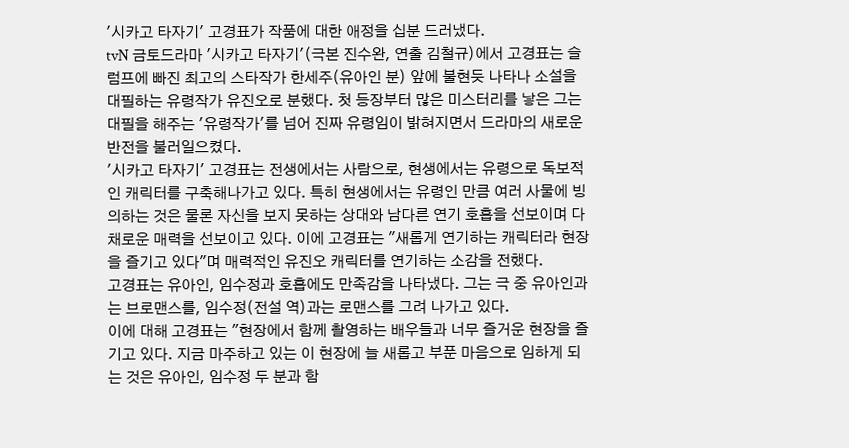'시카고 타자기' 고경표가 작품에 대한 애정을 십분 드러냈다.
tvN 금토드라마 '시카고 타자기'(극본 진수완, 연출 김철규)에서 고경표는 슬럼프에 빠진 최고의 스타작가 한세주(유아인 분) 앞에 불현듯 나타나 소설을 대필하는 유령작가 유진오로 분했다. 첫 등장부터 많은 미스터리를 낳은 그는 대필을 해주는 '유령작가'를 넘어 진짜 유령임이 밝혀지면서 드라마의 새로운 반전을 불러일으켰다.
'시카고 타자기' 고경표는 전생에서는 사람으로, 현생에서는 유령으로 독보적인 캐릭터를 구축해나가고 있다. 특히 현생에서는 유령인 만큼 여러 사물에 빙의하는 것은 물론 자신을 보지 못하는 상대와 남다른 연기 호흡을 선보이며 다채로운 매력을 선보이고 있다. 이에 고경표는 "새롭게 연기하는 캐릭터라 현장을 즐기고 있다"며 매력적인 유진오 캐릭터를 연기하는 소감을 전했다.
고경표는 유아인, 임수정과 호흡에도 만족감을 나타냈다. 그는 극 중 유아인과는 브로맨스를, 임수정(전설 역)과는 로맨스를 그려 나가고 있다.
이에 대해 고경표는 "현장에서 함께 촬영하는 배우들과 너무 즐거운 현장을 즐기고 있다. 지금 마주하고 있는 이 현장에 늘 새롭고 부푼 마음으로 임하게 되는 것은 유아인, 임수정 두 분과 함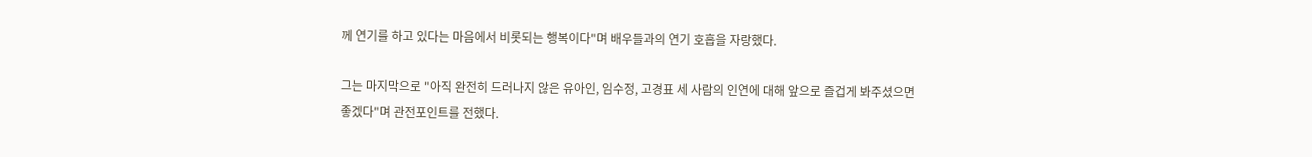께 연기를 하고 있다는 마음에서 비롯되는 행복이다"며 배우들과의 연기 호흡을 자랑했다.

그는 마지막으로 "아직 완전히 드러나지 않은 유아인, 임수정, 고경표 세 사람의 인연에 대해 앞으로 즐겁게 봐주셨으면 좋겠다"며 관전포인트를 전했다.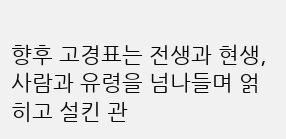향후 고경표는 전생과 현생, 사람과 유령을 넘나들며 얽히고 설킨 관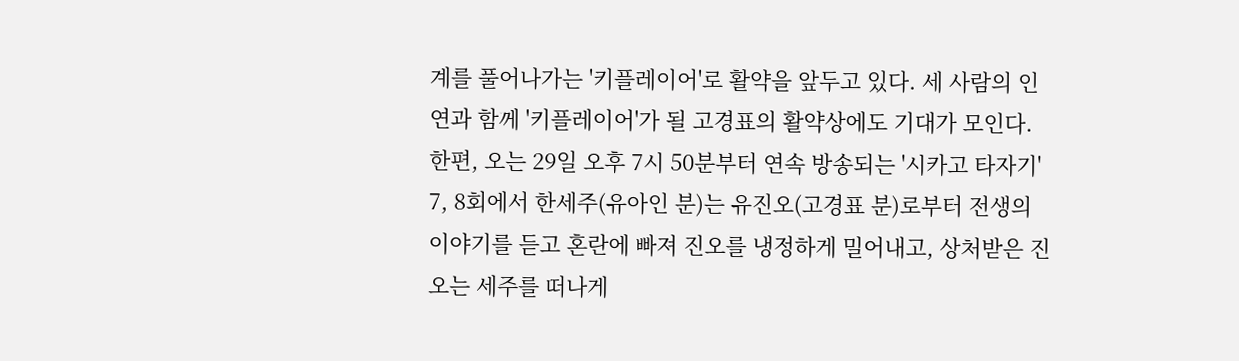계를 풀어나가는 '키플레이어'로 활약을 앞두고 있다. 세 사람의 인연과 함께 '키플레이어'가 될 고경표의 활약상에도 기대가 모인다.
한편, 오는 29일 오후 7시 50분부터 연속 방송되는 '시카고 타자기' 7, 8회에서 한세주(유아인 분)는 유진오(고경표 분)로부터 전생의 이야기를 듣고 혼란에 빠져 진오를 냉정하게 밀어내고, 상처받은 진오는 세주를 떠나게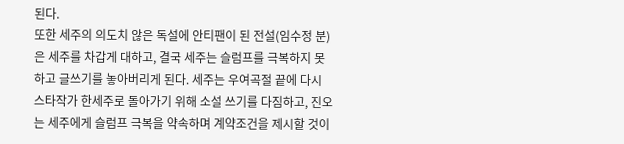된다.
또한 세주의 의도치 않은 독설에 안티팬이 된 전설(임수정 분)은 세주를 차갑게 대하고, 결국 세주는 슬럼프를 극복하지 못하고 글쓰기를 놓아버리게 된다. 세주는 우여곡절 끝에 다시 스타작가 한세주로 돌아가기 위해 소설 쓰기를 다짐하고, 진오는 세주에게 슬럼프 극복을 약속하며 계약조건을 제시할 것이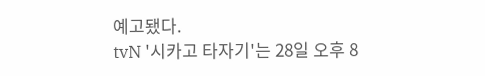예고됐다.
tvN '시카고 타자기'는 28일 오후 8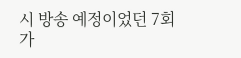시 방송 예정이었던 7회가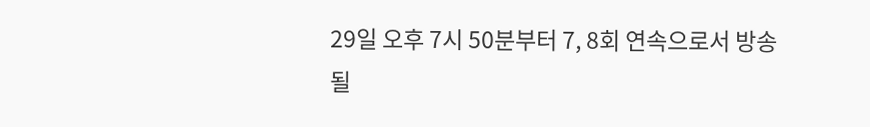29일 오후 7시 50분부터 7, 8회 연속으로서 방송될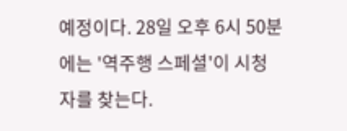예정이다. 28일 오후 6시 50분에는 '역주행 스페셜'이 시청자를 찾는다.